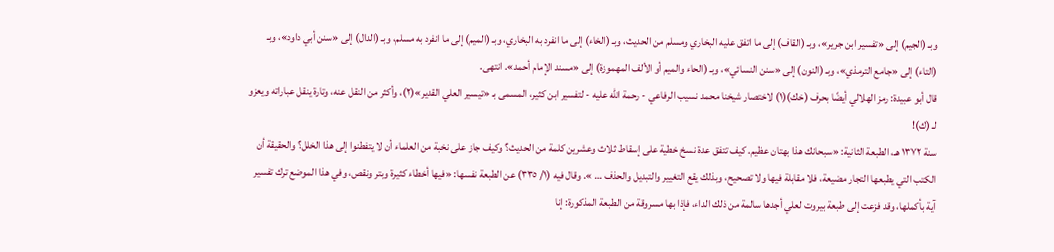وبـ (الجيم) إلى «تفسير ابن جرير»، وبـ (القاف) إلى ما اتفق عليه البخاري ومسلم من الحديث، وبـ (الخاء) إلى ما انفرد به البخاري، وبـ (الميم) إلى ما انفرد به مسلم، وبـ (الدال) إلى «سنن أبي داود»، وبـ (التاء) إلى «جامع الترمذي»، وبـ (النون) إلى «سنن النسائي»، وبـ (الحاء والميم أو الألف المهموزة) إلى «مسند الإمام أحمد». انتهى.
قال أبو عبيدة: رمز الهلالي أيضًا بحرف (خك)(١) لاختصار شيخنا محمد نسيب الرفاعي - رحمة الله عليه - لتفسير ابن كثير، المسمى بـ «تيسير العلي القدير»(٢)، وأكثر من النقل عنه، وتارة ينقل عباراته ويعزو لـ (ك)!
سنة ١٣٧٢ هـ، الطبعة الثانية: «سبحانك هذا بهتان عظيم. كيف تتفق عدة نسخ خطية على إسقاط ثلاث وعشرين كلمة من الحديث؟ وكيف جاز على نخبة من العلماء أن لا يتفطنوا إلى هذا الخلل؟ والحقيقة أن الكتب التي يطبعها التجار مضيعة، فلا مقابلة فيها ولا تصحيح، وبذلك يقع التغيير والتبديل والحذف … ». وقال فيه (١/ ٣٣٥) عن الطبعة نفسها: «فيها أخطاء كثيرة وبتر ونقص، وفي هذا الموضع ترك تفسير آية بأكملها، وقد فزعت إلى طبعة بيروت لعلي أجدها سالمة من ذلك الداء، فإذا بها مسروقة من الطبعة المذكورة: إنا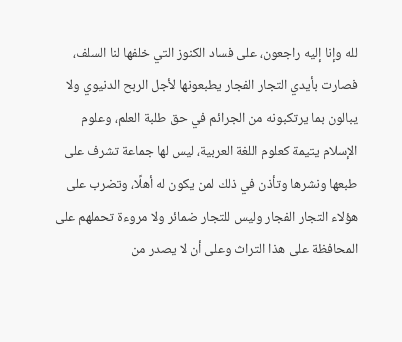لله وإنا إليه راجعون، على فساد الكنوز التي خلفها لنا السلف، فصارت بأيدي التجار الفجار يطبعونها لأجل الربح الدنيوي ولا يبالون بما يرتكبونه من الجرائم في حق طلبة العلم، وعلوم الإسلام يتيمة كعلوم اللغة العربية، ليس لها جماعة تشرف على طبعها ونشرها وتأذن في ذلك لمن يكون له أهلًا، وتضرب على هؤلاء التجار الفجار وليس للتجار ضمائر ولا مروءة تحملهم على المحافظة على هذا التراث وعلى أن لا يصدر من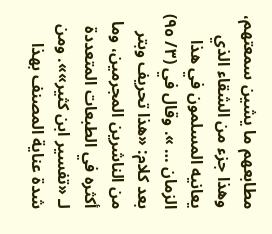مطابعهم ما يشين سمعتهم، وهذا جزء من الشقاء الذي يعانيه المسلمون في هذا الزمان … ». وقال في (٣/ ٩٥) بعد كلام: «هذا تحريف وبتر من الناشرين المجرمين، وما أكثره في الطبعات المتعددة لـ «تفسير ابن كثير»». ومن شدة عناية المصنف بهذا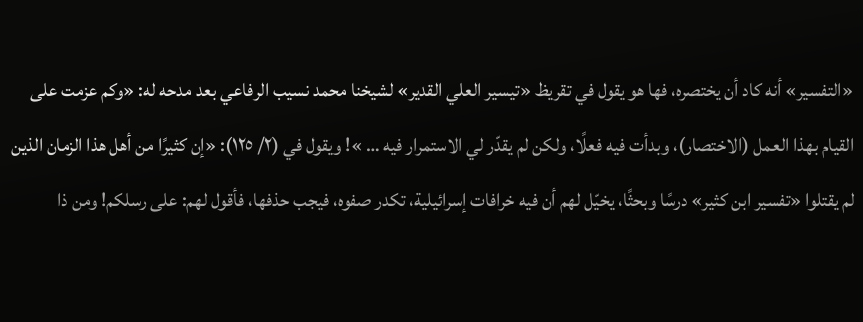«التفسير» أنه كاد أن يختصره، فها هو يقول في تقريظ «تيسير العلي القدير» لشيخنا محمد نسيب الرفاعي بعد مدحه له: «وكم عزمت على القيام بهذا العمل (الاختصار)، وبدأت فيه فعلًا، ولكن لم يقدّر لي الاستمرار فيه … »! ويقول في (٢/ ١٢٥): «إن كثيرًا من أهل هذا الزمان الذين لم يقتلوا «تفسير ابن كثير» درسًا وبحثًا، يخيّل لهم أن فيه خرافات إسرائيلية، تكدر صفوه، فيجب حذفها، فأقول لهم: على رسلكم! ومن ذا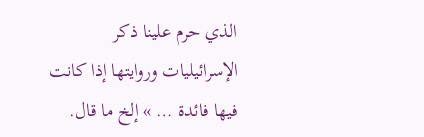الذي حرم علينا ذكر الإسرائيليات وروايتها إذا كانت فيها فائدة … » إلخ ما قال.